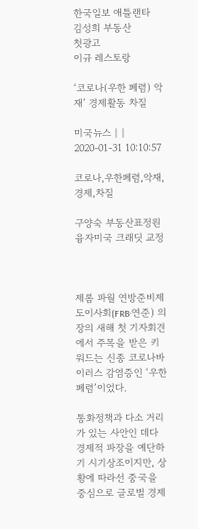한국일보 애틀랜타
김성희 부동산
첫광고
이규 레스토랑

‘코로나(우한 폐렴) 악재’ 경제활동 차질

미국뉴스 | | 2020-01-31 10:10:57

코로나,우한폐렴,악재,경제,차질

구양숙 부동산표정원 융자미국 크래딧 교정



제롬 파월 연방준비제도이사회(FRB·연준) 의장의 새해 첫 기자회견에서 주목을 받은 키워드는 신종 코로나바이러스 감염증인 ‘우한 폐렴’이었다.

통화정책과 다소 거리가 있는 사안인 데다 경제적 파장을 예단하기 시기상조이지만, 상황에 따라선 중국을 중심으로 글로벌 경제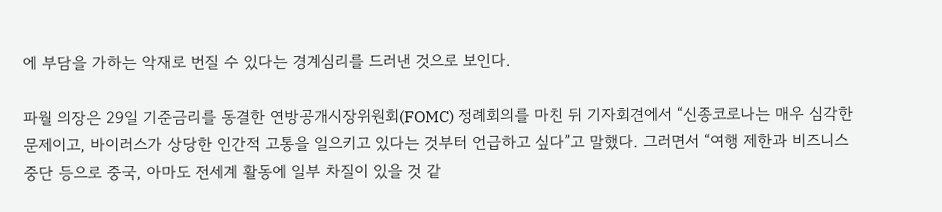에 부담을 가하는 악재로 번질 수 있다는 경계심리를 드러낸 것으로 보인다.

파월 의장은 29일 기준금리를 동결한 연방공개시장위원회(FOMC) 정례회의를 마친 뒤 기자회견에서 “신종코로나는 매우 심각한 문제이고, 바이러스가 상당한 인간적 고통을 일으키고 있다는 것부터 언급하고 싶다”고 말했다. 그러면서 “여행 제한과 비즈니스 중단 등으로 중국, 아마도 전세계 활동에 일부 차질이 있을 것 같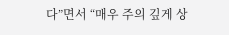다”면서 “매우 주의 깊게 상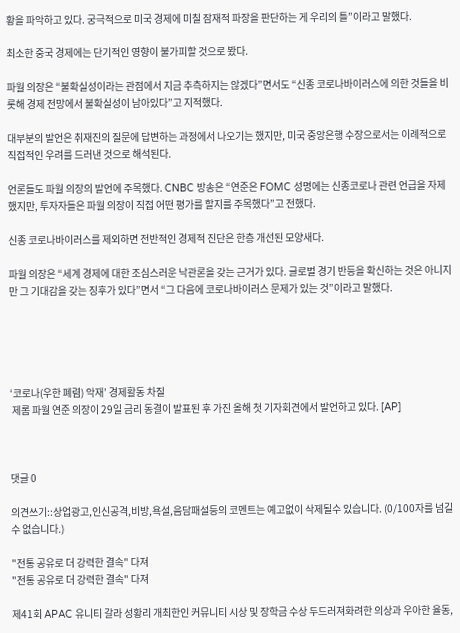황을 파악하고 있다. 궁극적으로 미국 경제에 미칠 잠재적 파장을 판단하는 게 우리의 틀”이라고 말했다.

최소한 중국 경제에는 단기적인 영향이 불가피할 것으로 봤다.

파월 의장은 “불확실성이라는 관점에서 지금 추측하지는 않겠다”면서도 “신종 코로나바이러스에 의한 것들을 비롯해 경제 전망에서 불확실성이 남아있다”고 지적했다.

대부분의 발언은 취재진의 질문에 답변하는 과정에서 나오기는 했지만, 미국 중앙은행 수장으로서는 이례적으로 직접적인 우려를 드러낸 것으로 해석된다.

언론들도 파월 의장의 발언에 주목했다. CNBC 방송은 “연준은 FOMC 성명에는 신종코로나 관련 언급을 자제했지만, 투자자들은 파월 의장이 직접 어떤 평가를 할지를 주목했다”고 전했다.

신종 코로나바이러스를 제외하면 전반적인 경제적 진단은 한층 개선된 모양새다.

파월 의장은 “세계 경제에 대한 조심스러운 낙관론을 갖는 근거가 있다. 글로벌 경기 반등을 확신하는 것은 아니지만 그 기대감을 갖는 징후가 있다”면서 “그 다음에 코로나바이러스 문제가 있는 것”이라고 말했다.





‘코로나(우한 폐렴) 악재’ 경제활동 차질
 제롬 파월 연준 의장이 29일 금리 동결이 발표된 후 가진 올해 첫 기자회견에서 발언하고 있다. [AP]



댓글 0

의견쓰기::상업광고,인신공격,비방,욕설,음담패설등의 코멘트는 예고없이 삭제될수 있습니다. (0/100자를 넘길 수 없습니다.)

"전통 공유로 더 강력한 결속" 다져
"전통 공유로 더 강력한 결속" 다져

제41회 APAC 유니티 갈라 성황리 개최한인 커뮤니티 시상 및 장학금 수상 두드러져화려한 의상과 우아한 율동,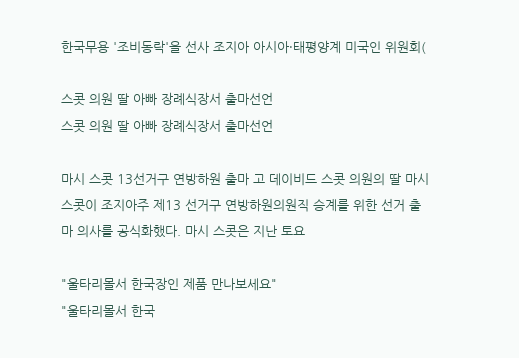한국무용 '조비동락'을 선사 조지아 아시아·태평양계 미국인 위원회(

스콧 의원 딸 아빠 장례식장서 출마선언
스콧 의원 딸 아빠 장례식장서 출마선언

마시 스콧 13선거구 연방하원 출마 고 데이비드 스콧 의원의 딸 마시 스콧이 조지아주 제13 선거구 연방하원의원직 승계를 위한 선거 출마 의사를 공식화했다. 마시 스콧은 지난 토요

"울타리몰서 한국장인 제품 만나보세요"
"울타리몰서 한국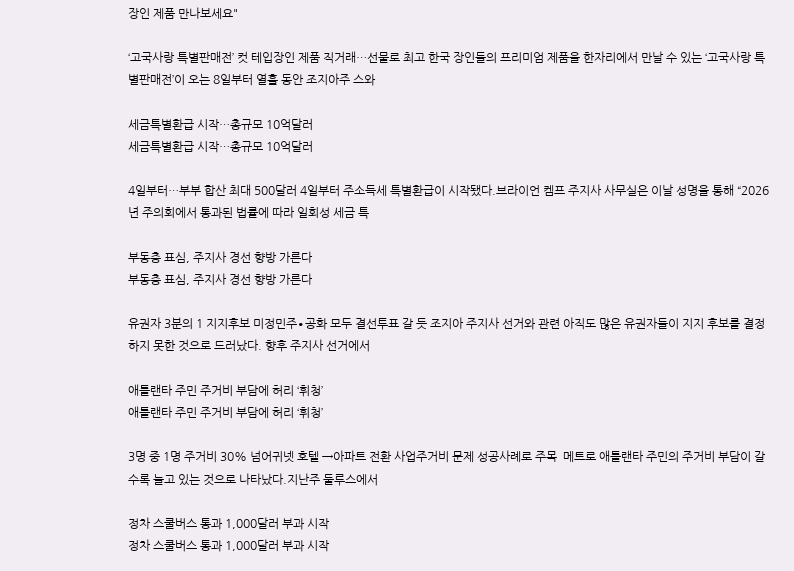장인 제품 만나보세요"

‘고국사랑 특별판매전’ 컷 테입장인 제품 직거래…선물로 최고 한국 장인들의 프리미엄 제품을 한자리에서 만날 수 있는 ‘고국사랑 특별판매전’이 오는 8일부터 열흘 동안 조지아주 스와

세금특별환급 시작…총규모 10억달러
세금특별환급 시작…총규모 10억달러

4일부터…부부 합산 최대 500달러 4일부터 주소득세 특별환급이 시작됐다.브라이언 켐프 주지사 사무실은 이날 성명을 통해 “2026년 주의회에서 통과된 법률에 따라 일회성 세금 특

부동층 표심, 주지사 경선 향방 가른다
부동층 표심, 주지사 경선 향방 가른다

유권자 3분의 1 지지후보 미정민주∙공화 모두 결선투표 갈 듯 조지아 주지사 선거와 관련 아직도 많은 유권자들이 지지 후보를 결정하지 못한 것으로 드러났다. 향후 주지사 선거에서

애틀랜타 주민 주거비 부담에 허리 ‘휘청’
애틀랜타 주민 주거비 부담에 허리 ‘휘청’

3명 중 1명 주거비 30% 넘어귀넷 호텔 →아파트 전환 사업주거비 문제 성공사례로 주목  메트로 애틀랜타 주민의 주거비 부담이 갈수록 늘고 있는 것으로 나타났다.지난주 둘루스에서

정차 스쿨버스 통과 1,000달러 부과 시작
정차 스쿨버스 통과 1,000달러 부과 시작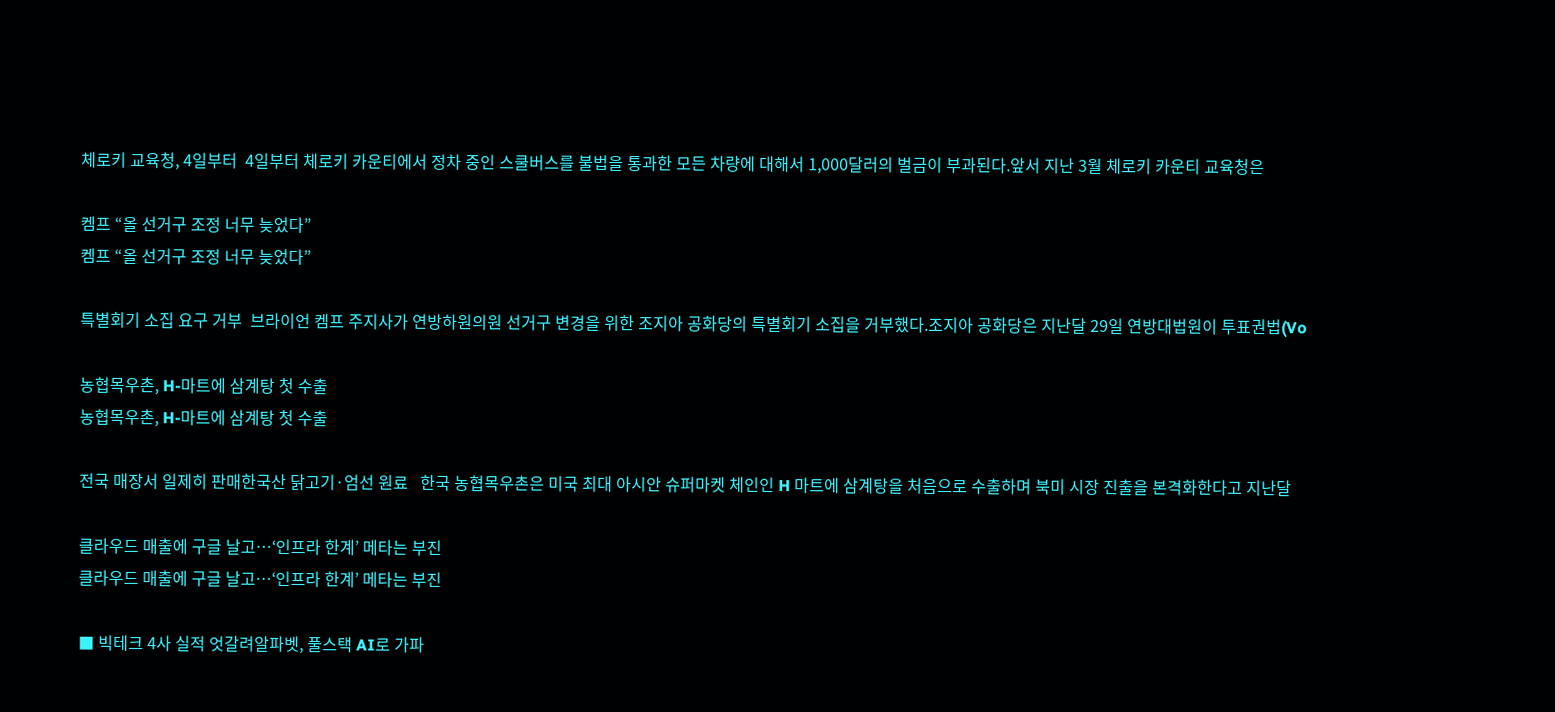체로키 교육청, 4일부터  4일부터 체로키 카운티에서 정차 중인 스쿨버스를 불법을 통과한 모든 차량에 대해서 1,000달러의 벌금이 부과된다.앞서 지난 3월 체로키 카운티 교육청은

켐프 “올 선거구 조정 너무 늦었다”
켐프 “올 선거구 조정 너무 늦었다”

특별회기 소집 요구 거부  브라이언 켐프 주지사가 연방하원의원 선거구 변경을 위한 조지아 공화당의 특별회기 소집을 거부했다.조지아 공화당은 지난달 29일 연방대법원이 투표권법(Vo

농협목우촌, H-마트에 삼계탕 첫 수출
농협목우촌, H-마트에 삼계탕 첫 수출

전국 매장서 일제히 판매한국산 닭고기·엄선 원료   한국 농협목우촌은 미국 최대 아시안 슈퍼마켓 체인인 H 마트에 삼계탕을 처음으로 수출하며 북미 시장 진출을 본격화한다고 지난달

클라우드 매출에 구글 날고…‘인프라 한계’ 메타는 부진
클라우드 매출에 구글 날고…‘인프라 한계’ 메타는 부진

■ 빅테크 4사 실적 엇갈려알파벳, 풀스택 AI로 가파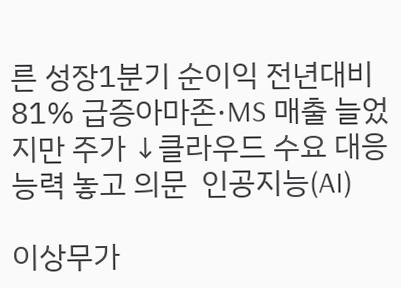른 성장1분기 순이익 전년대비 81% 급증아마존·MS 매출 늘었지만 주가 ↓클라우드 수요 대응능력 놓고 의문  인공지능(AI)

이상무가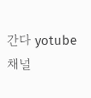간다 yotube 채널